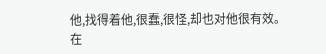他,找得着他,很蠢,很怪,却也对他很有效。
在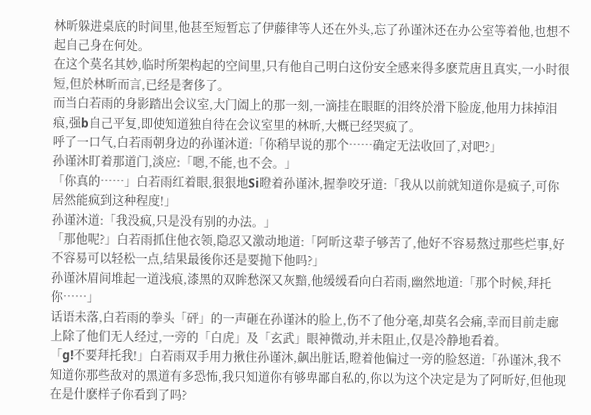林昕躲进桌底的时间里,他甚至短暂忘了伊藤律等人还在外头,忘了孙谨沐还在办公室等着他,也想不起自己身在何处。
在这个莫名其妙,临时所架构起的空间里,只有他自己明白这份安全感来得多麽荒唐且真实,一小时很短,但於林昕而言,已经是奢侈了。
而当白若雨的身影踏出会议室,大门阖上的那一刻,一滴挂在眼眶的泪终於滑下脸庞,他用力抹掉泪痕,强b自己平复,即使知道独自待在会议室里的林昕,大概已经哭疯了。
呼了一口气,白若雨朝身边的孙谨沐道:「你稍早说的那个……确定无法收回了,对吧?」
孙谨沐盯着那道门,淡应:「嗯,不能,也不会。」
「你真的……」白若雨红着眼,狠狠地Si瞪着孙谨沐,握拳咬牙道:「我从以前就知道你是疯子,可你居然能疯到这种程度!」
孙谨沐道:「我没疯,只是没有别的办法。」
「那他呢?」白若雨抓住他衣领,隐忍又激动地道:「阿昕这辈子够苦了,他好不容易熬过那些烂事,好不容易可以轻松一点,结果最後你还是要抛下他吗?」
孙谨沐眉间堆起一道浅痕,漆黑的双眸愁深又灰黯,他缓缓看向白若雨,幽然地道:「那个时候,拜托你……」
话语未落,白若雨的拳头「砰」的一声砸在孙谨沐的脸上,伤不了他分毫,却莫名会痛,幸而目前走廊上除了他们无人经过,一旁的「白虎」及「玄武」眼神微动,并未阻止,仅是冷静地看着。
「g!不要拜托我!」白若雨双手用力揪住孙谨沐,飙出脏话,瞪着他偏过一旁的脸怒道:「孙谨沐,我不知道你那些敌对的黑道有多恐怖,我只知道你有够卑鄙自私的,你以为这个决定是为了阿昕好,但他现在是什麽样子你看到了吗?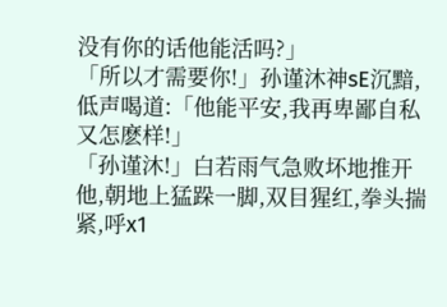没有你的话他能活吗?」
「所以才需要你!」孙谨沐神sE沉黯,低声喝道:「他能平安,我再卑鄙自私又怎麽样!」
「孙谨沐!」白若雨气急败坏地推开他,朝地上猛跺一脚,双目猩红,拳头揣紧,呼x1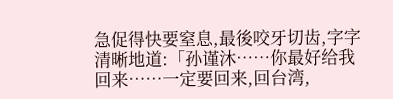急促得快要窒息,最後咬牙切齿,字字清晰地道:「孙谨沐……你最好给我回来……一定要回来,回台湾,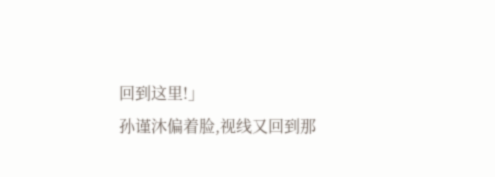回到这里!」
孙谨沐偏着脸,视线又回到那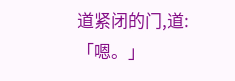道紧闭的门,道:「嗯。」